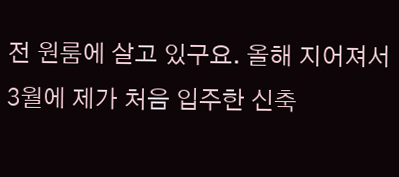전 원룸에 살고 있구요. 올해 지어져서 3월에 제가 처음 입주한 신축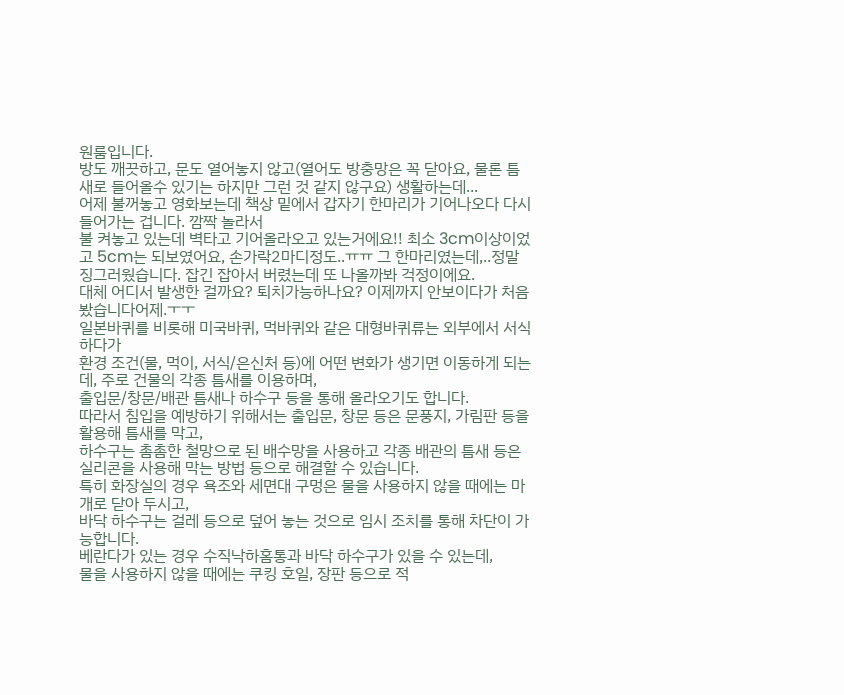원룸입니다.
방도 깨끗하고, 문도 열어놓지 않고(열어도 방충망은 꼭 닫아요, 물론 틈새로 들어올수 있기는 하지만 그런 것 같지 않구요) 생활하는데...
어제 불꺼놓고 영화보는데 책상 밑에서 갑자기 한마리가 기어나오다 다시 들어가는 겁니다. 깜짝 놀라서
불 켜놓고 있는데 벽타고 기어올라오고 있는거에요!! 최소 3cm이상이었고 5cm는 되보였어요, 손가락2마디정도..ㅠㅠ 그 한마리였는데,..정말 징그러웠습니다. 잡긴 잡아서 버렸는데 또 나올까봐 걱정이에요.
대체 어디서 발생한 걸까요? 퇴치가능하나요? 이제까지 안보이다가 처음 봤습니다어제.ㅜㅜ
일본바퀴를 비롯해 미국바퀴, 먹바퀴와 같은 대형바퀴류는 외부에서 서식하다가
환경 조건(물, 먹이, 서식/은신처 등)에 어떤 변화가 생기면 이동하게 되는데, 주로 건물의 각종 틈새를 이용하며,
출입문/창문/배관 틈새나 하수구 등을 통해 올라오기도 합니다.
따라서 침입을 예방하기 위해서는 출입문, 창문 등은 문풍지, 가림판 등을 활용해 틈새를 막고,
하수구는 촘촘한 철망으로 된 배수망을 사용하고 각종 배관의 틈새 등은 실리콘을 사용해 막는 방법 등으로 해결할 수 있습니다.
특히 화장실의 경우 욕조와 세면대 구멍은 물을 사용하지 않을 때에는 마개로 닫아 두시고,
바닥 하수구는 걸레 등으로 덮어 놓는 것으로 임시 조치를 통해 차단이 가능합니다.
베란다가 있는 경우 수직낙하홈통과 바닥 하수구가 있을 수 있는데,
물을 사용하지 않을 때에는 쿠킹 호일, 장판 등으로 적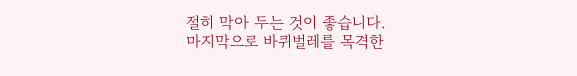절히 막아 두는 것이 좋습니다.
마지막으로 바퀴벌레를 목격한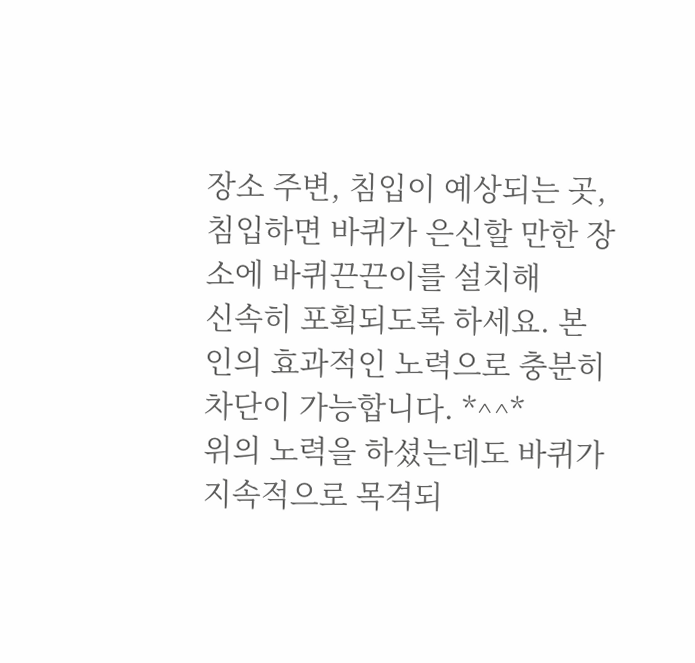장소 주변, 침입이 예상되는 곳, 침입하면 바퀴가 은신할 만한 장소에 바퀴끈끈이를 설치해
신속히 포획되도록 하세요. 본인의 효과적인 노력으로 충분히 차단이 가능합니다. *^^*
위의 노력을 하셨는데도 바퀴가 지속적으로 목격되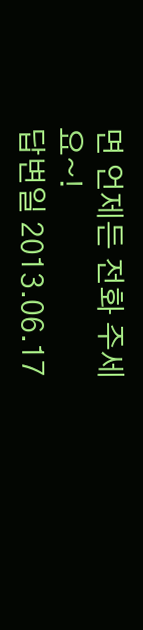면 언제든 전화 주세요~!
답변일 2013.06.17